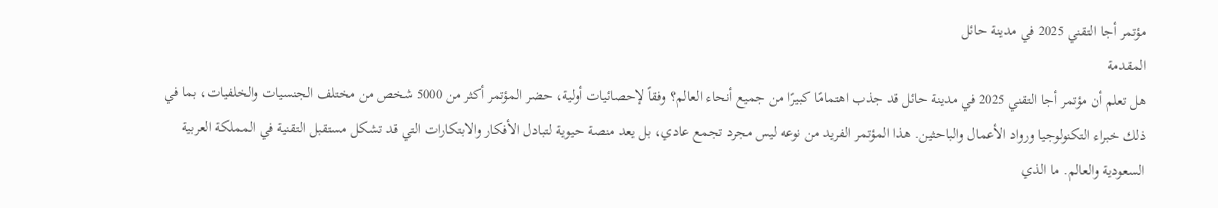مؤتمر أجا التقني 2025 في مدينة حائل
المقدمة
هل تعلم أن مؤتمر أجا التقني 2025 في مدينة حائل قد جذب اهتمامًا كبيرًا من جميع أنحاء العالم؟ وفقاً لإحصائيات أولية، حضر المؤتمر أكثر من 5000 شخص من مختلف الجنسيات والخلفيات، بما في ذلك خبراء التكنولوجيا ورواد الأعمال والباحثين. هذا المؤتمر الفريد من نوعه ليس مجرد تجمع عادي، بل يعد منصة حيوية لتبادل الأفكار والابتكارات التي قد تشكل مستقبل التقنية في المملكة العربية السعودية والعالم. ما الذي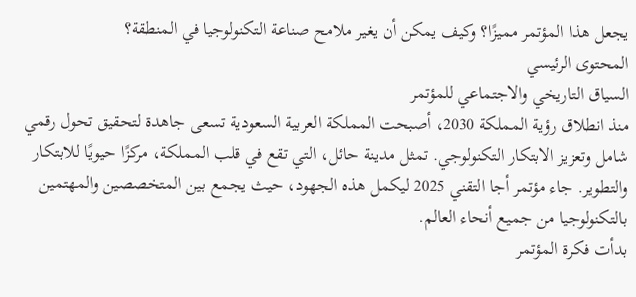يجعل هذا المؤتمر مميزًا؟ وكيف يمكن أن يغير ملامح صناعة التكنولوجيا في المنطقة؟
المحتوى الرئيسي
السياق التاريخي والاجتماعي للمؤتمر
منذ انطلاق رؤية المملكة 2030، أصبحت المملكة العربية السعودية تسعى جاهدة لتحقيق تحول رقمي شامل وتعزيز الابتكار التكنولوجي. تمثل مدينة حائل، التي تقع في قلب المملكة، مركزًا حيويًا للابتكار والتطوير. جاء مؤتمر أجا التقني 2025 ليكمل هذه الجهود، حيث يجمع بين المتخصصين والمهتمين بالتكنولوجيا من جميع أنحاء العالم.
بدأت فكرة المؤتمر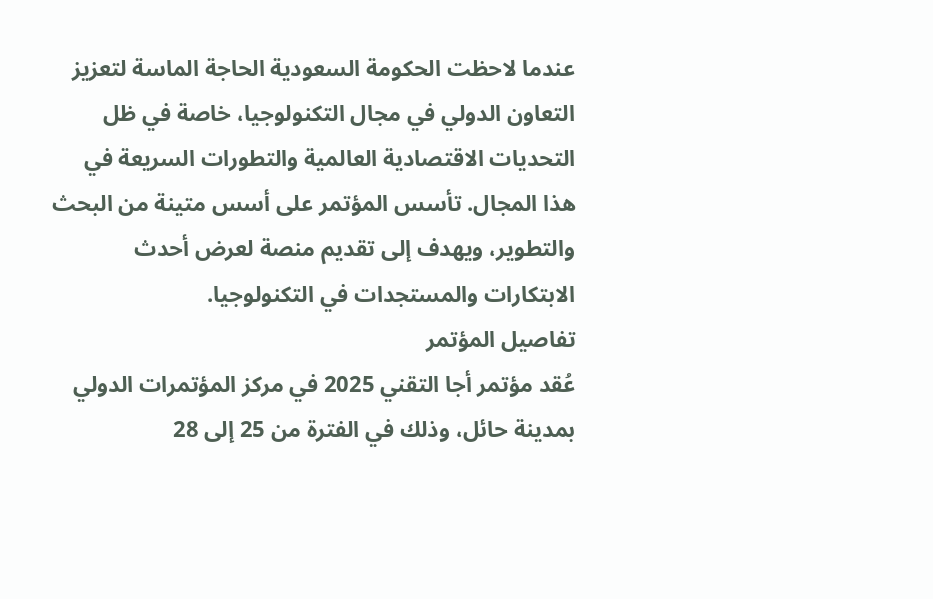عندما لاحظت الحكومة السعودية الحاجة الماسة لتعزيز التعاون الدولي في مجال التكنولوجيا، خاصة في ظل التحديات الاقتصادية العالمية والتطورات السريعة في هذا المجال. تأسس المؤتمر على أسس متينة من البحث والتطوير، ويهدف إلى تقديم منصة لعرض أحدث الابتكارات والمستجدات في التكنولوجيا.
تفاصيل المؤتمر
عُقد مؤتمر أجا التقني 2025 في مركز المؤتمرات الدولي بمدينة حائل، وذلك في الفترة من 25 إلى 28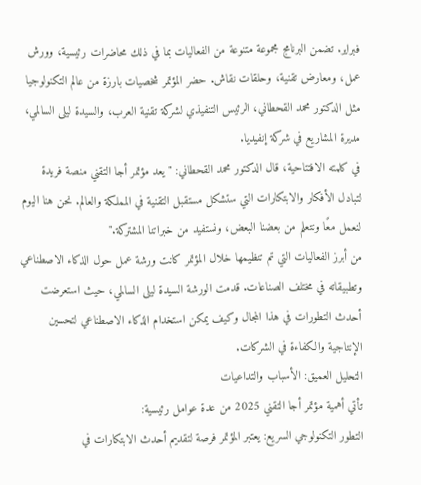فبراير. تضمن البرنامج مجموعة متنوعة من الفعاليات بما في ذلك محاضرات رئيسية، وورش عمل، ومعارض تقنية، وحلقات نقاش. حضر المؤتمر شخصيات بارزة من عالم التكنولوجيا مثل الدكتور محمد القحطاني، الرئيس التنفيذي لشركة تقنية العرب، والسيدة ليلى السالمي، مديرة المشاريع في شركة إنفيديا.
في كلمته الافتتاحية، قال الدكتور محمد القحطاني: "يعد مؤتمر أجا التقني منصة فريدة لتبادل الأفكار والابتكارات التي ستشكل مستقبل التقنية في المملكة والعالم. نحن هنا اليوم لنعمل معًا ونتعلم من بعضنا البعض، ونستفيد من خبراتنا المشتركة."
من أبرز الفعاليات التي تم تنظيمها خلال المؤتمر كانت ورشة عمل حول الذكاء الاصطناعي وتطبيقاته في مختلف الصناعات. قدمت الورشة السيدة ليلى السالمي، حيث استعرضت أحدث التطورات في هذا المجال وكيف يمكن استخدام الذكاء الاصطناعي لتحسين الإنتاجية والكفاءة في الشركات.
التحليل العميق: الأسباب والتداعيات
تأتي أهمية مؤتمر أجا التقني 2025 من عدة عوامل رئيسية:
التطور التكنولوجي السريع: يعتبر المؤتمر فرصة لتقديم أحدث الابتكارات في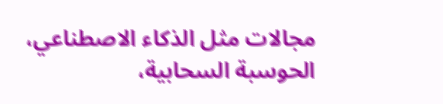مجالات مثل الذكاء الاصطناعي، الحوسبة السحابية،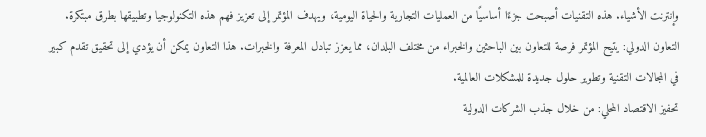وإنترنت الأشياء. هذه التقنيات أصبحت جزءًا أساسيًا من العمليات التجارية والحياة اليومية، ويهدف المؤتمر إلى تعزيز فهم هذه التكنولوجيا وتطبيقها بطرق مبتكرة.
التعاون الدولي: يتيح المؤتمر فرصة للتعاون بين الباحثين والخبراء من مختلف البلدان، مما يعزز تبادل المعرفة والخبرات. هذا التعاون يمكن أن يؤدي إلى تحقيق تقدم كبير في المجالات التقنية وتطوير حلول جديدة للمشكلات العالمية.
تحفيز الاقتصاد المحلي: من خلال جذب الشركات الدولية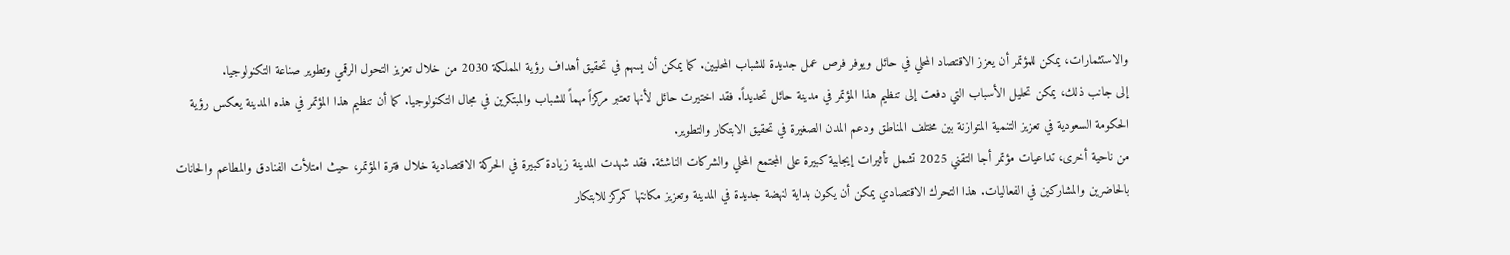والاستثمارات، يمكن للمؤتمر أن يعزز الاقتصاد المحلي في حائل ويوفر فرص عمل جديدة للشباب المحليين. كما يمكن أن يسهم في تحقيق أهداف رؤية المملكة 2030 من خلال تعزيز التحول الرقمي وتطوير صناعة التكنولوجيا.
إلى جانب ذلك، يمكن تحليل الأسباب التي دفعت إلى تنظيم هذا المؤتمر في مدينة حائل تحديداً. فقد اختيرت حائل لأنها تعتبر مركزاً مهماً للشباب والمبتكرين في مجال التكنولوجيا. كما أن تنظيم هذا المؤتمر في هذه المدينة يعكس رؤية الحكومة السعودية في تعزيز التنمية المتوازنة بين مختلف المناطق ودعم المدن الصغيرة في تحقيق الابتكار والتطوير.
من ناحية أخرى، تداعيات مؤتمر أجا التقني 2025 تشمل تأثيرات إيجابية كبيرة على المجتمع المحلي والشركات الناشئة. فقد شهدت المدينة زيادة كبيرة في الحركة الاقتصادية خلال فترة المؤتمر، حيث امتلأت الفنادق والمطاعم والحانات بالحاضرين والمشاركين في الفعاليات. هذا التحرك الاقتصادي يمكن أن يكون بداية لنهضة جديدة في المدينة وتعزيز مكانتها كمركز للابتكار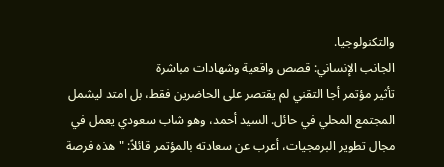والتكنولوجيا.
الجانب الإنساني: قصص واقعية وشهادات مباشرة
تأثير مؤتمر أجا التقني لم يقتصر على الحاضرين فقط، بل امتد ليشمل المجتمع المحلي في حائل. السيد أحمد، وهو شاب سعودي يعمل في مجال تطوير البرمجيات، أعرب عن سعادته بالمؤتمر قائلاً: "هذه فرصة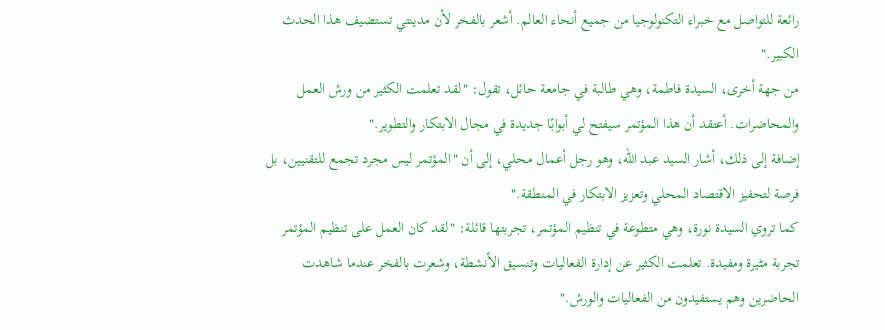رائعة للتواصل مع خبراء التكنولوجيا من جميع أنحاء العالم. أشعر بالفخر لأن مدينتي تستضيف هذا الحدث الكبير."
من جهة أخرى، السيدة فاطمة، وهي طالبة في جامعة حائل، تقول: "لقد تعلمت الكثير من ورش العمل والمحاضرات. أعتقد أن هذا المؤتمر سيفتح لي أبوابًا جديدة في مجال الابتكار والتطوير."
إضافة إلى ذلك، أشار السيد عبد الله، وهو رجل أعمال محلي، إلى أن "المؤتمر ليس مجرد تجمع للتقنيين، بل فرصة لتحفيز الاقتصاد المحلي وتعزيز الابتكار في المنطقة."
كما تروي السيدة نورة، وهي متطوعة في تنظيم المؤتمر، تجربتها قائلة: "لقد كان العمل على تنظيم المؤتمر تجربة مٹيرة ومفيدة. تعلمت الكثير عن إدارة الفعاليات وتنسيق الأنشطة، وشعرت بالفخر عندما شاهدت الحاضرين وهم يستفيدون من الفعاليات والورش."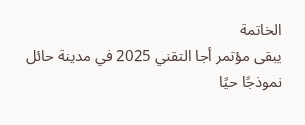الخاتمة
يبقى مؤتمر أجا التقني 2025 في مدينة حائل نموذجًا حيًا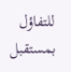للتفاؤل بمستقبل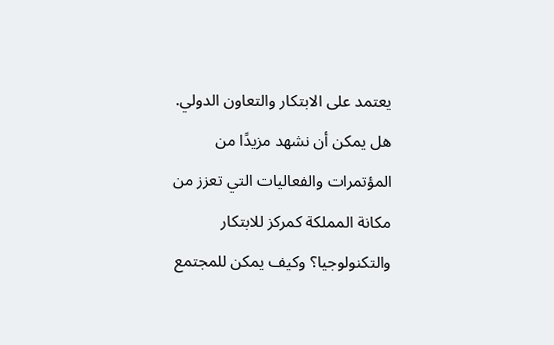يعتمد على الابتكار والتعاون الدولي. هل يمكن أن نشهد مزيدًا من المؤتمرات والفعاليات التي تعزز من مكانة المملكة كمركز للابتكار والتكنولوجيا؟ وكيف يمكن للمجتمع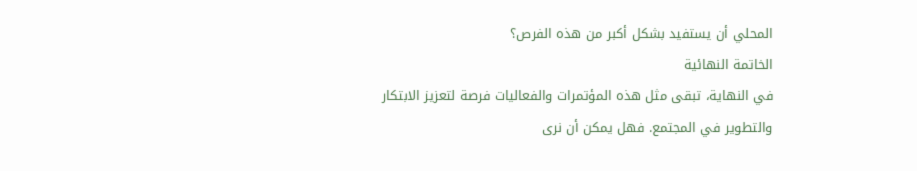المحلي أن يستفيد بشكل أكبر من هذه الفرص؟
الخاتمة النهائية
في النهاية، تبقى مثل هذه المؤتمرات والفعاليات فرصة لتعزيز الابتكار والتطوير في المجتمع. فهل يمكن أن نرى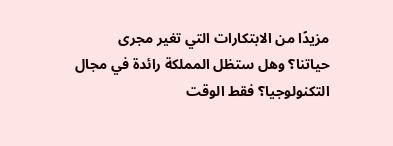مزيدًا من الابتكارات التي تغير مجرى حياتنا؟ وهل ستظل المملكة رائدة في مجال التكنولوجيا؟ فقط الوقت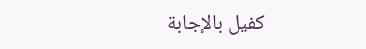كفيل بالإجابة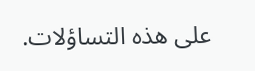على هذه التساؤلات.